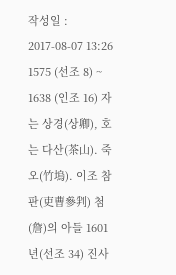작성일 : 2017-08-07 13:26
1575 (선조 8) ~ 1638 (인조 16) 자는 상경(상卿), 호는 다산(茶山). 죽오(竹塢). 이조 참판(吏曹參判) 첨(詹)의 아들 1601년(선조 34) 진사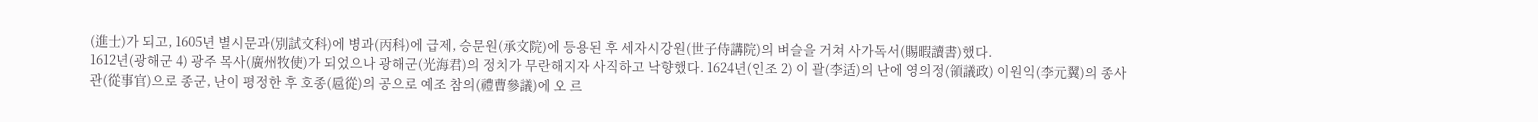(進士)가 되고, 1605년 별시문과(別試文科)에 병과(丙科)에 급제, 승문원(承文院)에 등용된 후 세자시강원(世子侍講院)의 벼슬을 거쳐 사가독서(賜暇讀書)했다.
1612년(광해군 4) 광주 목사(廣州牧使)가 되었으나 광해군(光海君)의 정치가 무란해지자 사직하고 낙향했다. 1624년(인조 2) 이 괄(李适)의 난에 영의정(領議政) 이원익(李元翼)의 종사관(從事官)으로 종군, 난이 평정한 후 호종(扈從)의 공으로 예조 참의(禮曹參議)에 오 르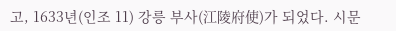고, 1633년(인조 11) 강릉 부사(江陵府使)가 되었다. 시문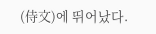(侍文)에 뛰어났다.